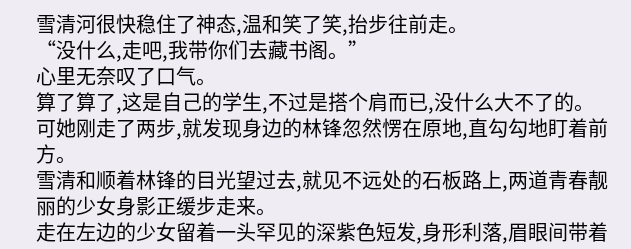雪清河很快稳住了神态,温和笑了笑,抬步往前走。
“没什么,走吧,我带你们去藏书阁。”
心里无奈叹了口气。
算了算了,这是自己的学生,不过是搭个肩而已,没什么大不了的。
可她刚走了两步,就发现身边的林锋忽然愣在原地,直勾勾地盯着前方。
雪清和顺着林锋的目光望过去,就见不远处的石板路上,两道青春靓丽的少女身影正缓步走来。
走在左边的少女留着一头罕见的深紫色短发,身形利落,眉眼间带着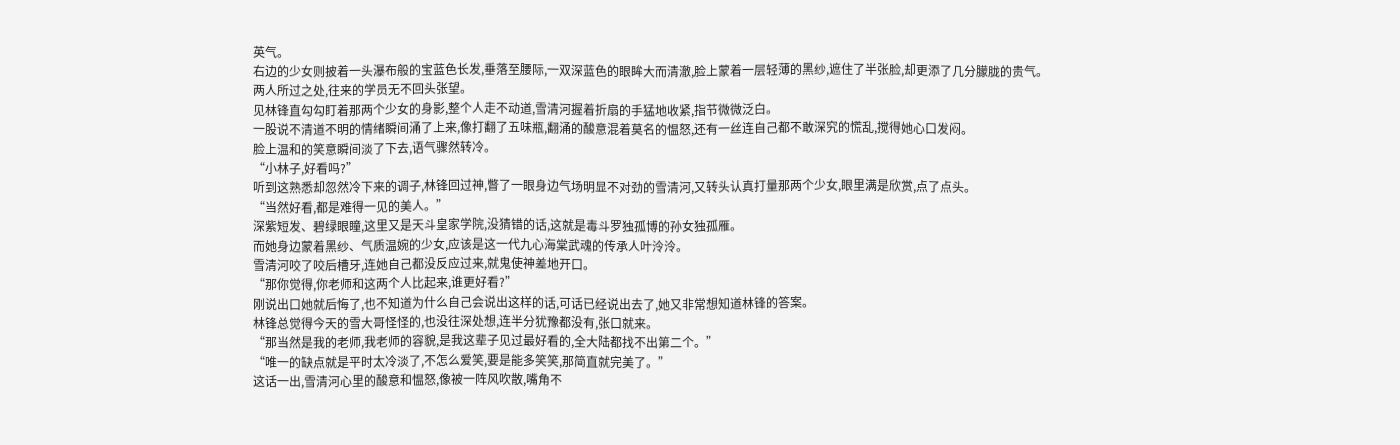英气。
右边的少女则披着一头瀑布般的宝蓝色长发,垂落至腰际,一双深蓝色的眼眸大而清澈,脸上蒙着一层轻薄的黑纱,遮住了半张脸,却更添了几分朦胧的贵气。
两人所过之处,往来的学员无不回头张望。
见林锋直勾勾盯着那两个少女的身影,整个人走不动道,雪清河握着折扇的手猛地收紧,指节微微泛白。
一股说不清道不明的情绪瞬间涌了上来,像打翻了五味瓶,翻涌的酸意混着莫名的愠怒,还有一丝连自己都不敢深究的慌乱,搅得她心口发闷。
脸上温和的笑意瞬间淡了下去,语气骤然转冷。
“小林子,好看吗?”
听到这熟悉却忽然冷下来的调子,林锋回过神,瞥了一眼身边气场明显不对劲的雪清河,又转头认真打量那两个少女,眼里满是欣赏,点了点头。
“当然好看,都是难得一见的美人。”
深紫短发、碧绿眼瞳,这里又是天斗皇家学院,没猜错的话,这就是毒斗罗独孤博的孙女独孤雁。
而她身边蒙着黑纱、气质温婉的少女,应该是这一代九心海棠武魂的传承人叶泠泠。
雪清河咬了咬后槽牙,连她自己都没反应过来,就鬼使神差地开口。
“那你觉得,你老师和这两个人比起来,谁更好看?”
刚说出口她就后悔了,也不知道为什么自己会说出这样的话,可话已经说出去了,她又非常想知道林锋的答案。
林锋总觉得今天的雪大哥怪怪的,也没往深处想,连半分犹豫都没有,张口就来。
“那当然是我的老师,我老师的容貌,是我这辈子见过最好看的,全大陆都找不出第二个。”
“唯一的缺点就是平时太冷淡了,不怎么爱笑,要是能多笑笑,那简直就完美了。”
这话一出,雪清河心里的酸意和愠怒,像被一阵风吹散,嘴角不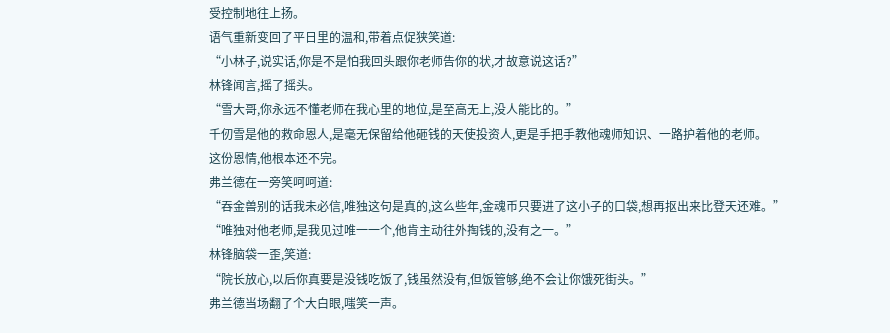受控制地往上扬。
语气重新变回了平日里的温和,带着点促狭笑道:
“小林子,说实话,你是不是怕我回头跟你老师告你的状,才故意说这话?”
林锋闻言,摇了摇头。
“雪大哥,你永远不懂老师在我心里的地位,是至高无上,没人能比的。”
千仞雪是他的救命恩人,是毫无保留给他砸钱的天使投资人,更是手把手教他魂师知识、一路护着他的老师。
这份恩情,他根本还不完。
弗兰德在一旁笑呵呵道:
“吞金兽别的话我未必信,唯独这句是真的,这么些年,金魂币只要进了这小子的口袋,想再抠出来比登天还难。”
“唯独对他老师,是我见过唯一一个,他肯主动往外掏钱的,没有之一。”
林锋脑袋一歪,笑道:
“院长放心,以后你真要是没钱吃饭了,钱虽然没有,但饭管够,绝不会让你饿死街头。”
弗兰德当场翻了个大白眼,嗤笑一声。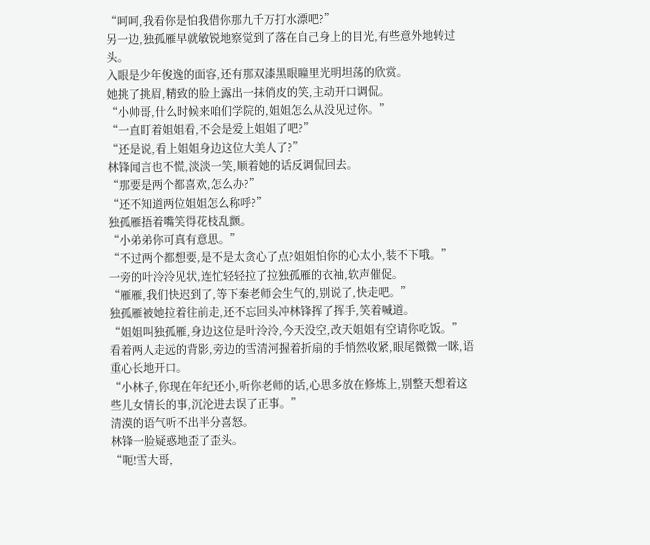“呵呵,我看你是怕我借你那九千万打水漂吧?”
另一边,独孤雁早就敏锐地察觉到了落在自己身上的目光,有些意外地转过头。
入眼是少年俊逸的面容,还有那双漆黑眼瞳里光明坦荡的欣赏。
她挑了挑眉,精致的脸上露出一抹俏皮的笑,主动开口调侃。
“小帅哥,什么时候来咱们学院的,姐姐怎么从没见过你。”
“一直盯着姐姐看,不会是爱上姐姐了吧?”
“还是说,看上姐姐身边这位大美人了?”
林锋闻言也不慌,淡淡一笑,顺着她的话反调侃回去。
“那要是两个都喜欢,怎么办?”
“还不知道两位姐姐怎么称呼?”
独孤雁捂着嘴笑得花枝乱颤。
“小弟弟你可真有意思。”
“不过两个都想要,是不是太贪心了点?姐姐怕你的心太小,装不下哦。”
一旁的叶泠泠见状,连忙轻轻拉了拉独孤雁的衣袖,软声催促。
“雁雁,我们快迟到了,等下秦老师会生气的,别说了,快走吧。”
独孤雁被她拉着往前走,还不忘回头冲林锋挥了挥手,笑着喊道。
“姐姐叫独孤雁,身边这位是叶泠泠,今天没空,改天姐姐有空请你吃饭。”
看着两人走远的背影,旁边的雪清河握着折扇的手悄然收紧,眼尾微微一眯,语重心长地开口。
“小林子,你现在年纪还小,听你老师的话,心思多放在修炼上,别整天想着这些儿女情长的事,沉沦进去误了正事。”
清漠的语气听不出半分喜怒。
林锋一脸疑惑地歪了歪头。
“呃!雪大哥,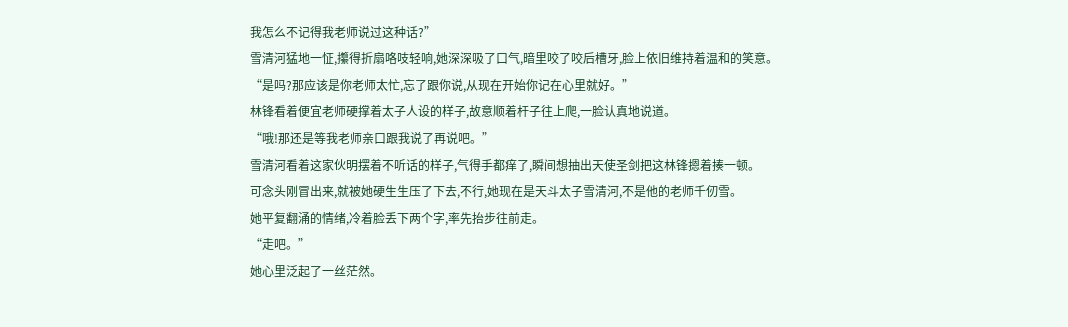我怎么不记得我老师说过这种话?”
雪清河猛地一怔,攥得折扇咯吱轻响,她深深吸了口气,暗里咬了咬后槽牙,脸上依旧维持着温和的笑意。
“是吗?那应该是你老师太忙,忘了跟你说,从现在开始你记在心里就好。”
林锋看着便宜老师硬撑着太子人设的样子,故意顺着杆子往上爬,一脸认真地说道。
“哦!那还是等我老师亲口跟我说了再说吧。”
雪清河看着这家伙明摆着不听话的样子,气得手都痒了,瞬间想抽出天使圣剑把这林锋摁着揍一顿。
可念头刚冒出来,就被她硬生生压了下去,不行,她现在是天斗太子雪清河,不是他的老师千仞雪。
她平复翻涌的情绪,冷着脸丢下两个字,率先抬步往前走。
“走吧。”
她心里泛起了一丝茫然。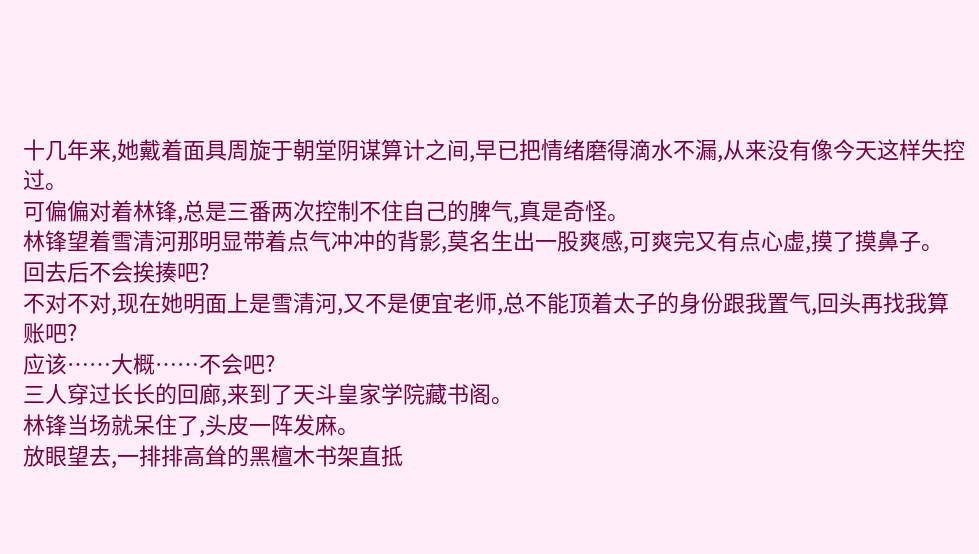十几年来,她戴着面具周旋于朝堂阴谋算计之间,早已把情绪磨得滴水不漏,从来没有像今天这样失控过。
可偏偏对着林锋,总是三番两次控制不住自己的脾气,真是奇怪。
林锋望着雪清河那明显带着点气冲冲的背影,莫名生出一股爽感,可爽完又有点心虚,摸了摸鼻子。
回去后不会挨揍吧?
不对不对,现在她明面上是雪清河,又不是便宜老师,总不能顶着太子的身份跟我置气,回头再找我算账吧?
应该……大概……不会吧?
三人穿过长长的回廊,来到了天斗皇家学院藏书阁。
林锋当场就呆住了,头皮一阵发麻。
放眼望去,一排排高耸的黑檀木书架直抵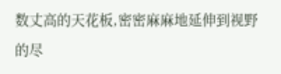数丈高的天花板,密密麻麻地延伸到视野的尽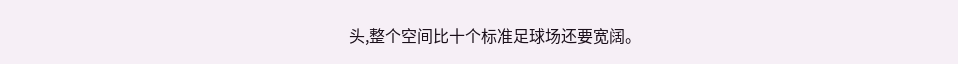头,整个空间比十个标准足球场还要宽阔。